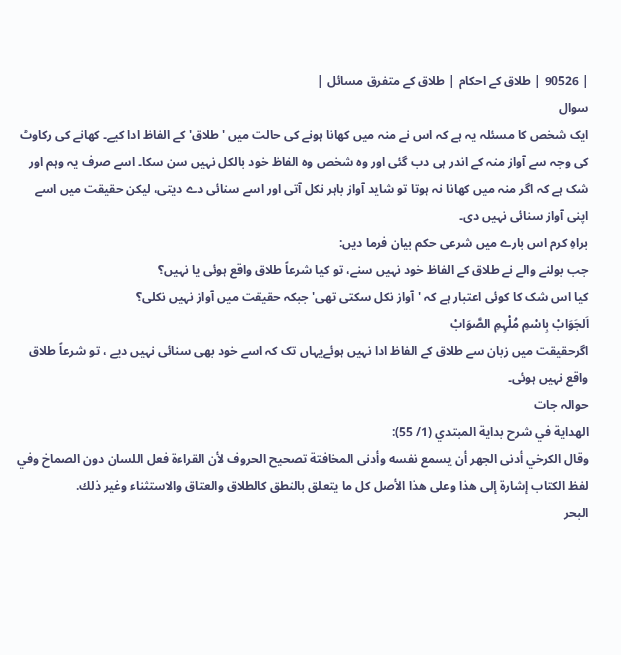| 90526 | طلاق کے احکام | طلاق کے متفرق مسائل |
سوال
ایک شخص کا مسئلہ یہ ہے کہ اس نے منہ میں کھانا ہونے کی حالت میں 'طلاق' کے الفاظ ادا کیے۔ کھانے کی رکاوٹ کی وجہ سے آواز منہ کے اندر ہی دب گئی اور وہ شخص وہ الفاظ خود بالکل نہیں سن سکا۔ اسے صرف یہ وہم اور شک ہے کہ اگر منہ میں کھانا نہ ہوتا تو شاید آواز باہر نکل آتی اور اسے سنائی دے دیتی، لیکن حقیقت میں اسے اپنی آواز سنائی نہیں دی۔
براہِ کرم اس بارے میں شرعی حکم بیان فرما دیں:
جب بولنے والے نے طلاق کے الفاظ خود نہیں سنے، تو کیا شرعاً طلاق واقع ہوئی یا نہیں؟
کیا اس شک کا کوئی اعتبار ہے کہ 'آواز نکل سکتی تھی' جبکہ حقیقت میں آواز نہیں نکلی؟
اَلجَوَابْ بِاسْمِ مُلْہِمِ الصَّوَابْ
اگرحقیقت میں زبان سے طلاق کے الفاظ ادا نہیں ہوئےیہاں تک کہ اسے خود بھی سنائی نہیں دیے ، تو شرعاً طلاق واقع نہیں ہوئی۔
حوالہ جات
الهداية في شرح بداية المبتدي (1/ 55):
وقال الكرخي أدنى الجهر أن يسمع نفسه وأدنى المخافتة تصحيح الحروف لأن القراءة فعل اللسان دون الصماخ وفي لفظ الكتاب إشارة إلى هذا وعلى هذا الأصل كل ما يتعلق بالنطق كالطلاق والعتاق والاستثناء وغير ذلك.
البحر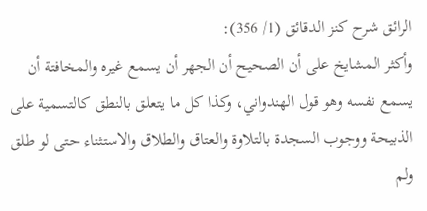الرائق شرح كنز الدقائق (1/ 356):
وأكثر المشايخ على أن الصحيح أن الجهر أن يسمع غيره والمخافتة أن يسمع نفسه وهو قول الهندواني، وكذا كل ما يتعلق بالنطق كالتسمية على الذبيحة ووجوب السجدة بالتلاوة والعتاق والطلاق والاستثناء حتى لو طلق ولم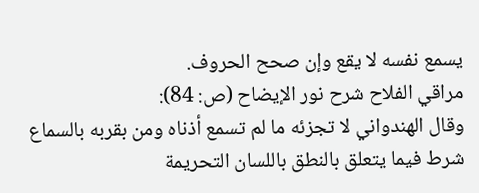يسمع نفسه لا يقع وإن صحح الحروف.
مراقي الفلاح شرح نور الإيضاح (ص: 84):
وقال الهندواني لا تجزئه ما لم تسمع أذناه ومن بقربه بالسماع شرط فيما يتعلق بالنطق باللسان التحريمة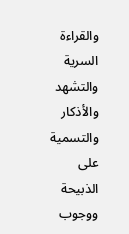والقراءة السرية والتشهد والأذكار والتسمية على الذبيحة ووجوب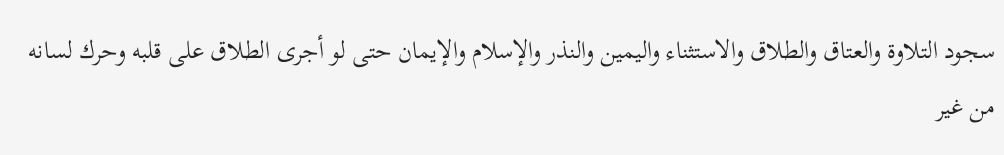سجود التلاوة والعتاق والطلاق والاستثناء واليمين والنذر والإسلام والإيمان حتى لو أجرى الطلاق على قلبه وحرك لسانه من غير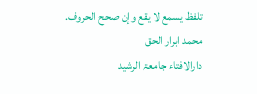تلفظ يسمع لا يقع وإن صحح الحروف.
محمد ابرار الحق
دارالافتاء جامعۃ الرشید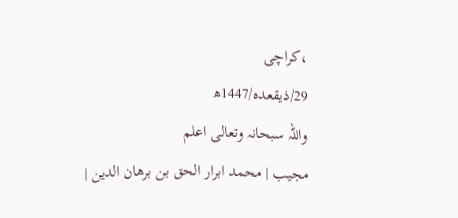،کراچی
29/ذیقعدہ/1447ھ
واللہ سبحانہ وتعالی اعلم
مجیب | محمد ابرار الحق بن برھان الدین |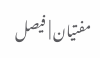مفتیان | فیصل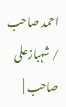احمد صاحب / شہبازعلی صاحب |